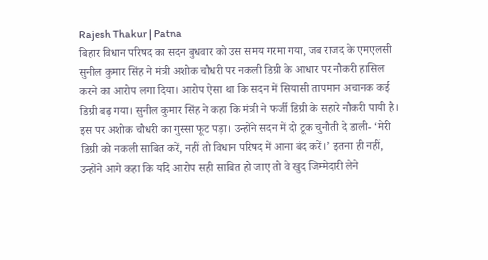Rajesh Thakur | Patna
बिहार विधान परिषद का सदन बुधवार को उस समय गरमा गया, जब राजद के एमएलसी सुनील कुमार सिंह ने मंत्री अशोक चौधरी पर नकली डिग्री के आधार पर नौकरी हासिल करने का आरोप लगा दिया। आरोप ऐसा था कि सदन में सियासी तापमान अचानक कई डिग्री बढ़ गया। सुनील कुमार सिंह ने कहा कि मंत्री ने फर्जी डिग्री के सहारे नौकरी पायी है। इस पर अशोक चौधरी का गुस्सा फूट पड़ा। उन्होंने सदन में दो टूक चुनौती दे डाली- ‘मेरी डिग्री को नकली साबित करें, नहीं तो विधान परिषद में आना बंद करें।’ इतना ही नहीं, उन्होंने आगे कहा कि यदि आरोप सही साबित हो जाए तो वे खुद जिम्मेदारी लेने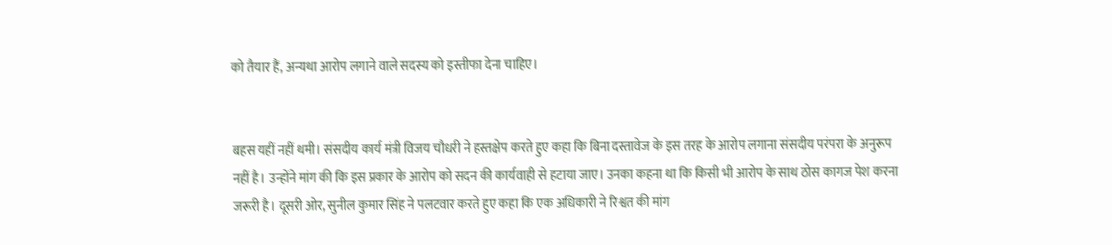को तैयार हैं, अन्यथा आरोप लगाने वाले सदस्य को इस्तीफा देना चाहिए।


बहस यहीं नहीं थमी। संसदीय कार्य मंत्री विजय चौधरी ने हस्तक्षेप करते हुए कहा कि बिना दस्तावेज के इस तरह के आरोप लगाना संसदीय परंपरा के अनुरूप नहीं है। उन्होंने मांग की कि इस प्रकार के आरोप को सदन की कार्यवाही से हटाया जाए। उनका कहना था कि किसी भी आरोप के साथ ठोस कागज पेश करना जरूरी है। दूसरी ओर, सुनील कुमार सिंह ने पलटवार करते हुए कहा कि एक अधिकारी ने रिश्वत की मांग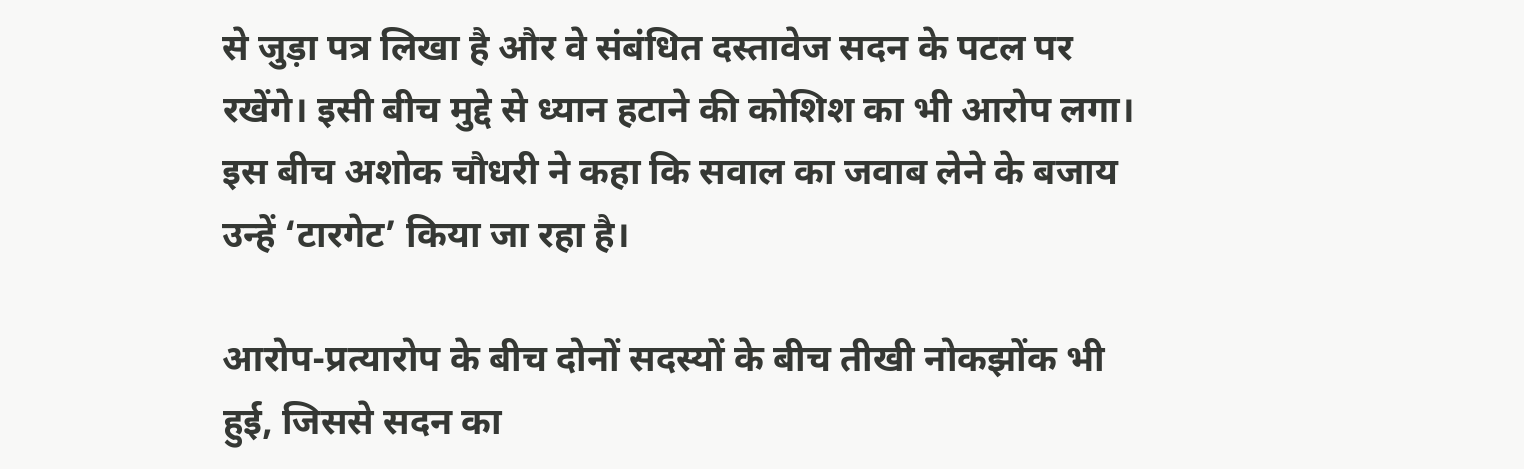से जुड़ा पत्र लिखा है और वे संबंधित दस्तावेज सदन के पटल पर रखेंगे। इसी बीच मुद्दे से ध्यान हटाने की कोशिश का भी आरोप लगा। इस बीच अशोक चौधरी ने कहा कि सवाल का जवाब लेने के बजाय उन्हें ‘टारगेट’ किया जा रहा है।

आरोप-प्रत्यारोप के बीच दोनों सदस्यों के बीच तीखी नोकझोंक भी हुई, जिससे सदन का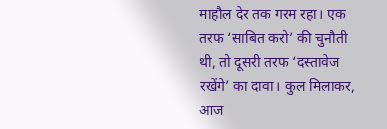माहौल देर तक गरम रहा। एक तरफ ‘साबित करो’ की चुनौती थी, तो दूसरी तरफ ‘दस्तावेज रखेंगे’ का दावा। कुल मिलाकर, आज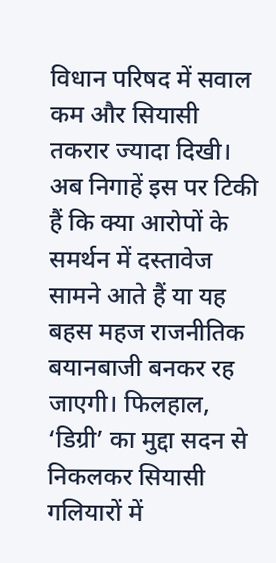विधान परिषद में सवाल कम और सियासी तकरार ज्यादा दिखी। अब निगाहें इस पर टिकी हैं कि क्या आरोपों के समर्थन में दस्तावेज सामने आते हैं या यह बहस महज राजनीतिक बयानबाजी बनकर रह जाएगी। फिलहाल, ‘डिग्री’ का मुद्दा सदन से निकलकर सियासी गलियारों में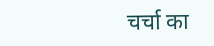चर्चा का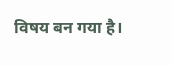विषय बन गया है।